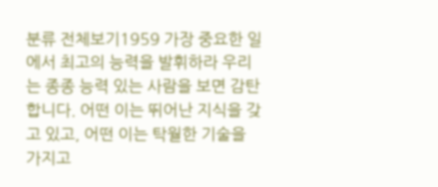분류 전체보기1959 가장 중요한 일에서 최고의 능력을 발휘하라 우리는 종종 능력 있는 사람을 보면 감탄합니다. 어떤 이는 뛰어난 지식을 갖고 있고, 어떤 이는 탁월한 기술을 가지고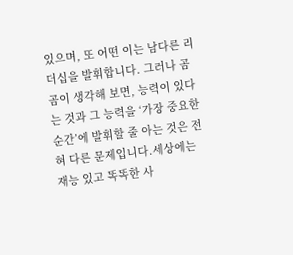있으며, 또 어떤 이는 남다른 리더십을 발휘합니다. 그러나 곰곰이 생각해 보면, 능력이 있다는 것과 그 능력을 ‘가장 중요한 순간’에 발휘할 줄 아는 것은 전혀 다른 문제입니다.세상에는 재능 있고 똑똑한 사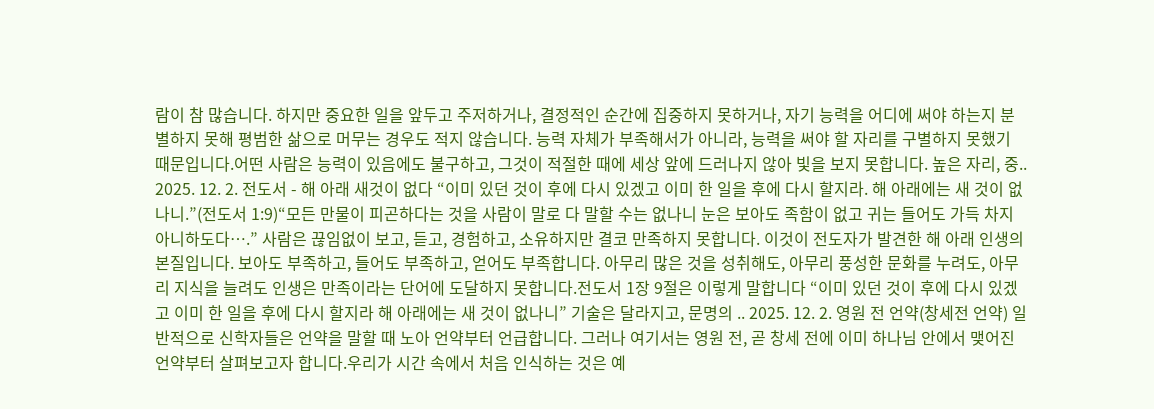람이 참 많습니다. 하지만 중요한 일을 앞두고 주저하거나, 결정적인 순간에 집중하지 못하거나, 자기 능력을 어디에 써야 하는지 분별하지 못해 평범한 삶으로 머무는 경우도 적지 않습니다. 능력 자체가 부족해서가 아니라, 능력을 써야 할 자리를 구별하지 못했기 때문입니다.어떤 사람은 능력이 있음에도 불구하고, 그것이 적절한 때에 세상 앞에 드러나지 않아 빛을 보지 못합니다. 높은 자리, 중.. 2025. 12. 2. 전도서 - 해 아래 새것이 없다 “이미 있던 것이 후에 다시 있겠고 이미 한 일을 후에 다시 할지라. 해 아래에는 새 것이 없나니.”(전도서 1:9)“모든 만물이 피곤하다는 것을 사람이 말로 다 말할 수는 없나니 눈은 보아도 족함이 없고 귀는 들어도 가득 차지 아니하도다….” 사람은 끊임없이 보고, 듣고, 경험하고, 소유하지만 결코 만족하지 못합니다. 이것이 전도자가 발견한 해 아래 인생의 본질입니다. 보아도 부족하고, 들어도 부족하고, 얻어도 부족합니다. 아무리 많은 것을 성취해도, 아무리 풍성한 문화를 누려도, 아무리 지식을 늘려도 인생은 만족이라는 단어에 도달하지 못합니다.전도서 1장 9절은 이렇게 말합니다 “이미 있던 것이 후에 다시 있겠고 이미 한 일을 후에 다시 할지라 해 아래에는 새 것이 없나니” 기술은 달라지고, 문명의 .. 2025. 12. 2. 영원 전 언약(창세전 언약) 일반적으로 신학자들은 언약을 말할 때 노아 언약부터 언급합니다. 그러나 여기서는 영원 전, 곧 창세 전에 이미 하나님 안에서 맺어진 언약부터 살펴보고자 합니다.우리가 시간 속에서 처음 인식하는 것은 예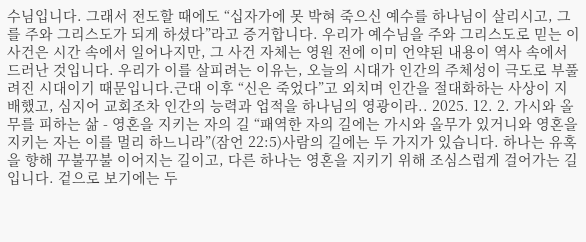수님입니다. 그래서 전도할 때에도 “십자가에 못 박혀 죽으신 예수를 하나님이 살리시고, 그를 주와 그리스도가 되게 하셨다”라고 증거합니다. 우리가 예수님을 주와 그리스도로 믿는 이 사건은 시간 속에서 일어나지만, 그 사건 자체는 영원 전에 이미 언약된 내용이 역사 속에서 드러난 것입니다. 우리가 이를 살피려는 이유는, 오늘의 시대가 인간의 주체성이 극도로 부풀려진 시대이기 때문입니다.근대 이후 “신은 죽었다”고 외치며 인간을 절대화하는 사상이 지배했고, 심지어 교회조차 인간의 능력과 업적을 하나님의 영광이라.. 2025. 12. 2. 가시와 올무를 피하는 삶 - 영혼을 지키는 자의 길 “패역한 자의 길에는 가시와 올무가 있거니와 영혼을 지키는 자는 이를 멀리 하느니라”(잠언 22:5)사람의 길에는 두 가지가 있습니다. 하나는 유혹을 향해 꾸불꾸불 이어지는 길이고, 다른 하나는 영혼을 지키기 위해 조심스럽게 걸어가는 길입니다. 겉으로 보기에는 두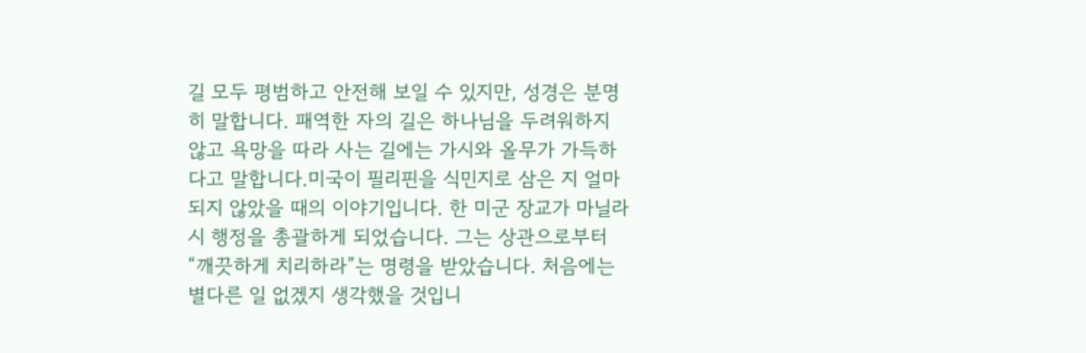길 모두 평범하고 안전해 보일 수 있지만, 성경은 분명히 말합니다. 패역한 자의 길은 하나님을 두려워하지 않고 욕망을 따라 사는 길에는 가시와 올무가 가득하다고 말합니다.미국이 필리핀을 식민지로 삼은 지 얼마 되지 않았을 때의 이야기입니다. 한 미군 장교가 마닐라 시 행정을 총괄하게 되었습니다. 그는 상관으로부터 “깨끗하게 치리하라”는 명령을 받았습니다. 처음에는 별다른 일 없겠지 생각했을 것입니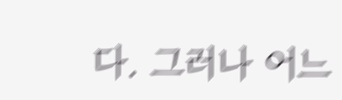다. 그러나 어느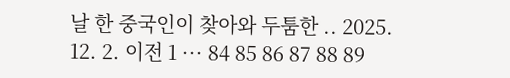날 한 중국인이 찾아와 두툼한 .. 2025. 12. 2. 이전 1 ··· 84 85 86 87 88 89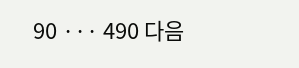90 ··· 490 다음